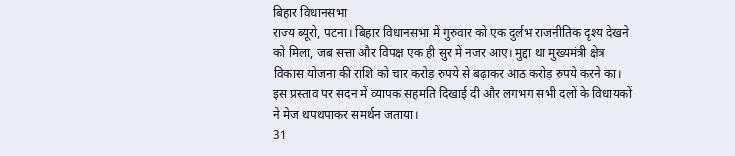बिहार विधानसभा
राज्य ब्यूरो, पटना। बिहार विधानसभा में गुरुवार को एक दुर्लभ राजनीतिक दृश्य देखने को मिला, जब सत्ता और विपक्ष एक ही सुर में नजर आए। मुद्दा था मुख्यमंत्री क्षेत्र विकास योजना की राशि को चार करोड़ रुपये से बढ़ाकर आठ करोड़ रुपये करने का। इस प्रस्ताव पर सदन में व्यापक सहमति दिखाई दी और लगभग सभी दलों के विधायकों ने मेज थपथपाकर समर्थन जताया।
31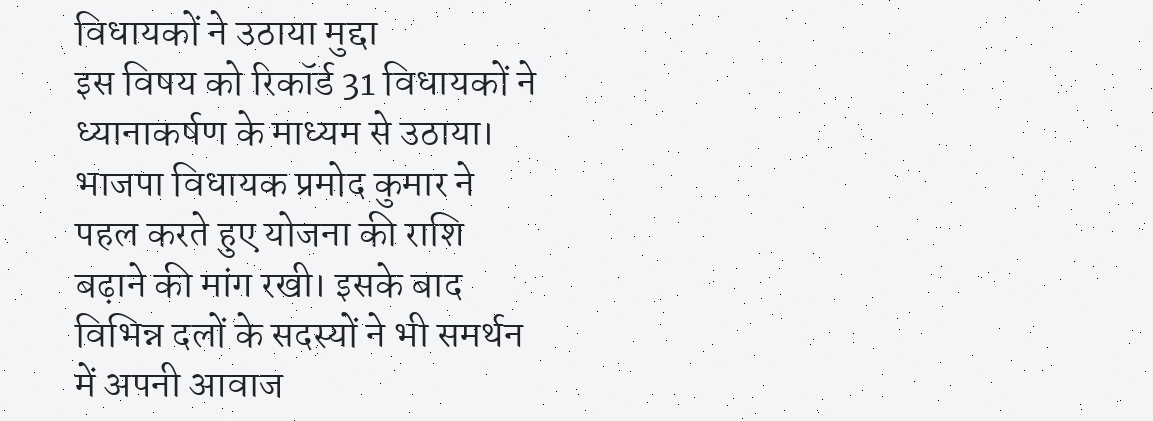विधायकों ने उठाया मुद्दा
इस विषय को रिकॉर्ड 31 विधायकों ने ध्यानाकर्षण के माध्यम से उठाया। भाजपा विधायक प्रमोद कुमार ने पहल करते हुए योजना की राशि बढ़ाने की मांग रखी। इसके बाद विभिन्न दलों के सदस्यों ने भी समर्थन में अपनी आवाज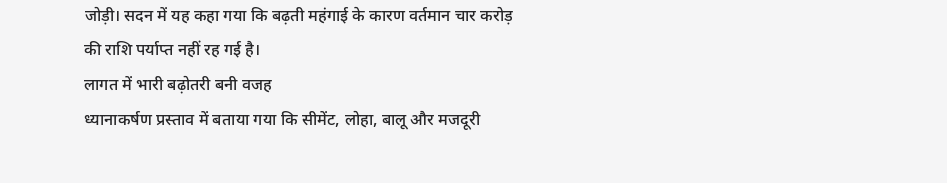जोड़ी। सदन में यह कहा गया कि बढ़ती महंगाई के कारण वर्तमान चार करोड़ की राशि पर्याप्त नहीं रह गई है।
लागत में भारी बढ़ोतरी बनी वजह
ध्यानाकर्षण प्रस्ताव में बताया गया कि सीमेंट, लोहा, बालू और मजदूरी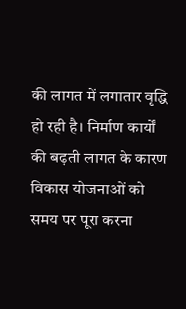की लागत में लगातार वृद्धि हो रही है। निर्माण कार्यों की बढ़ती लागत के कारण विकास योजनाओं को समय पर पूरा करना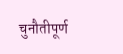चुनौतीपूर्ण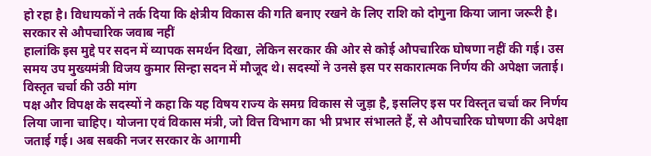हो रहा है। विधायकों ने तर्क दिया कि क्षेत्रीय विकास की गति बनाए रखने के लिए राशि को दोगुना किया जाना जरूरी है।
सरकार से औपचारिक जवाब नहीं
हालांकि इस मुद्दे पर सदन में व्यापक समर्थन दिखा, लेकिन सरकार की ओर से कोई औपचारिक घोषणा नहीं की गई। उस समय उप मुख्यमंत्री विजय कुमार सिन्हा सदन में मौजूद थे। सदस्यों ने उनसे इस पर सकारात्मक निर्णय की अपेक्षा जताई।
विस्तृत चर्चा की उठी मांग
पक्ष और विपक्ष के सदस्यों ने कहा कि यह विषय राज्य के समग्र विकास से जुड़ा है, इसलिए इस पर विस्तृत चर्चा कर निर्णय लिया जाना चाहिए। योजना एवं विकास मंत्री, जो वित्त विभाग का भी प्रभार संभालते हैं, से औपचारिक घोषणा की अपेक्षा जताई गई। अब सबकी नजर सरकार के आगामी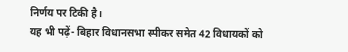निर्णय पर टिकी है।
यह भी पढ़ें- बिहार विधानसभा स्पीकर समेत 42 विधायकों को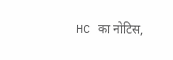HC का नोटिस,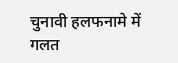चुनावी हलफनामे में गलत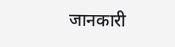जानकारी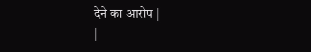देने का आरोप |
|